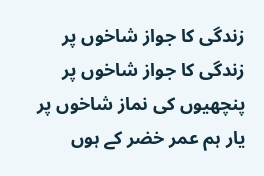زندگی کا جواز شاخوں پر
زندگی کا جواز شاخوں پر
پنچھیوں کی نماز شاخوں پر
یار ہم عمر خضر کے ہوں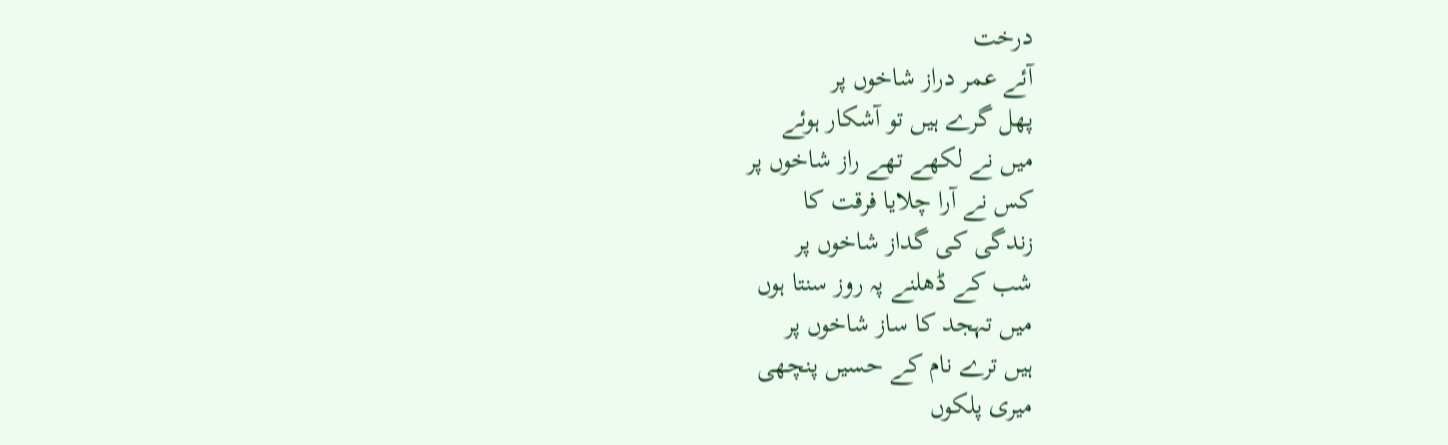درخت
آئے عمر دراز شاخوں پر
پھل گرے ہیں تو آشکار ہوئے
میں نے لکھے تھے راز شاخوں پر
کس نے آرا چلایا فرقت کا
زندگی کی گداز شاخوں پر
شب کے ڈھلنے پہ روز سنتا ہوں
میں تہجد کا ساز شاخوں پر
ہیں ترے نام کے حسیں پنچھی
میری پلکوں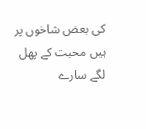کی بعض شاخوں پر
ہیں محبت کے پھل لگے سارے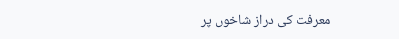معرفت کی دراز شاخوں پر